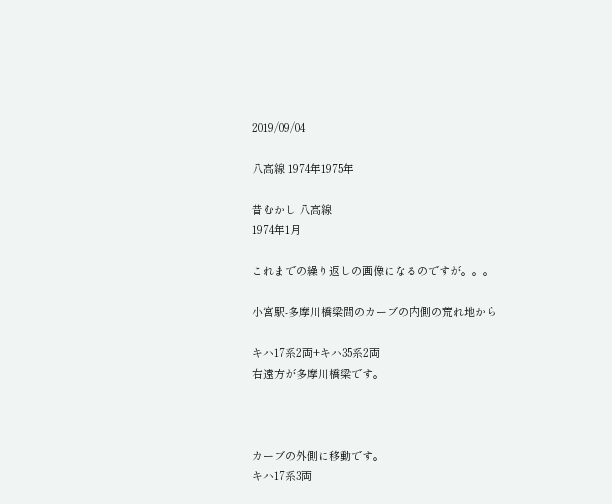2019/09/04

八高線 1974年1975年

昔むかし 八高線
1974年1月

これまでの繰り返しの画像になるのですが。。。

小宮駅-多摩川橋梁間のカーブの内側の荒れ地から

キハ17系2両+キハ35系2両
右遠方が多摩川橋梁です。



カーブの外側に移動です。
キハ17系3両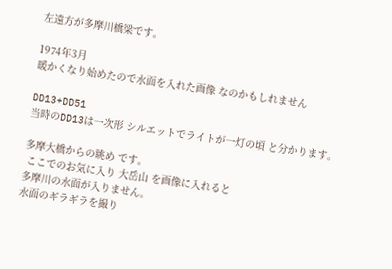左遠方が多摩川橋梁です。

1974年3月
暖かくなり始めたので水面を入れた画像 なのかもしれません

DD13+DD51
当時のDD13は一次形 シルエットでライトが一灯の頃 と分かります。

多摩大橋からの眺め です。
 ここでのお気に入り 大岳山 を画像に入れると
多摩川の水面が入りません。
水面のギラギラを撮り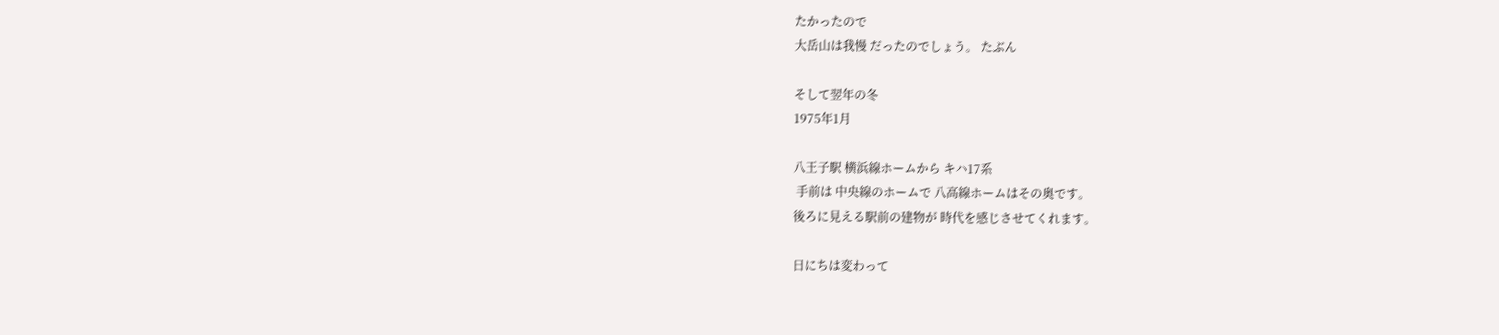たかったので
大岳山は我慢 だったのでしょう。 たぶん

そして翌年の冬
1975年1月

八王子駅 横浜線ホームから キハ17系
 手前は 中央線のホームで 八高線ホームはその奥です。
後ろに見える駅前の建物が 時代を感じさせてくれます。

日にちは変わって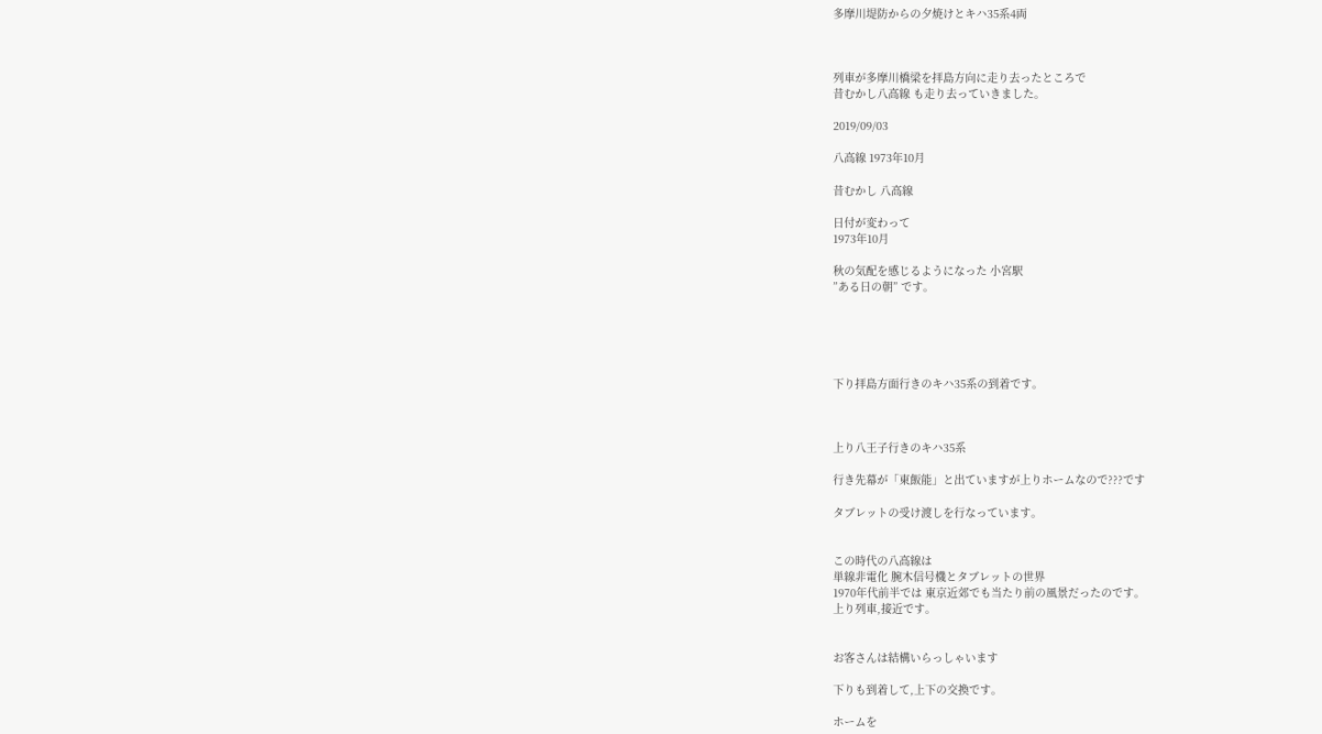多摩川堤防からの夕焼けとキハ35系4両



列車が多摩川橋梁を拝島方向に走り去ったところで
昔むかし八高線 も走り去っていきました。

2019/09/03

八高線 1973年10月

昔むかし 八高線

日付が変わって
1973年10月

秋の気配を感じるようになった 小宮駅
”ある日の朝” です。





下り拝島方面行きのキハ35系の到着です。



上り八王子行きのキハ35系

行き先幕が「東飯能」と出ていますが上りホームなので???です

タブレットの受け渡しを行なっています。


この時代の八高線は
単線非電化 腕木信号機とタブレットの世界
1970年代前半では 東京近郊でも当たり前の風景だったのです。
上り列車,接近です。


お客さんは結構いらっしゃいます

下りも到着して,上下の交換です。

ホームを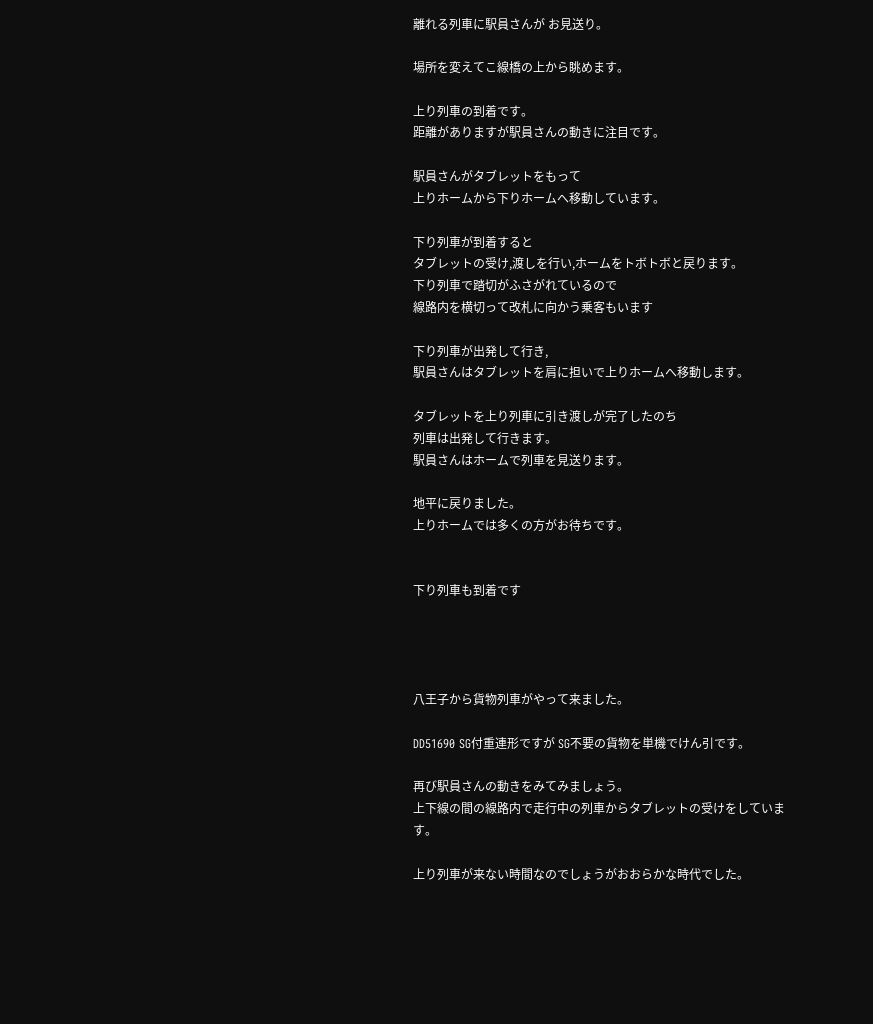離れる列車に駅員さんが お見送り。

場所を変えてこ線橋の上から眺めます。

上り列車の到着です。
距離がありますが駅員さんの動きに注目です。

駅員さんがタブレットをもって
上りホームから下りホームへ移動しています。

下り列車が到着すると
タブレットの受け,渡しを行い,ホームをトボトボと戻ります。
下り列車で踏切がふさがれているので
線路内を横切って改札に向かう乗客もいます

下り列車が出発して行き,
駅員さんはタブレットを肩に担いで上りホームへ移動します。

タブレットを上り列車に引き渡しが完了したのち
列車は出発して行きます。
駅員さんはホームで列車を見送ります。

地平に戻りました。
上りホームでは多くの方がお待ちです。


下り列車も到着です




八王子から貨物列車がやって来ました。

DD51690 SG付重連形ですが SG不要の貨物を単機でけん引です。

再び駅員さんの動きをみてみましょう。
上下線の間の線路内で走行中の列車からタブレットの受けをしています。

上り列車が来ない時間なのでしょうがおおらかな時代でした。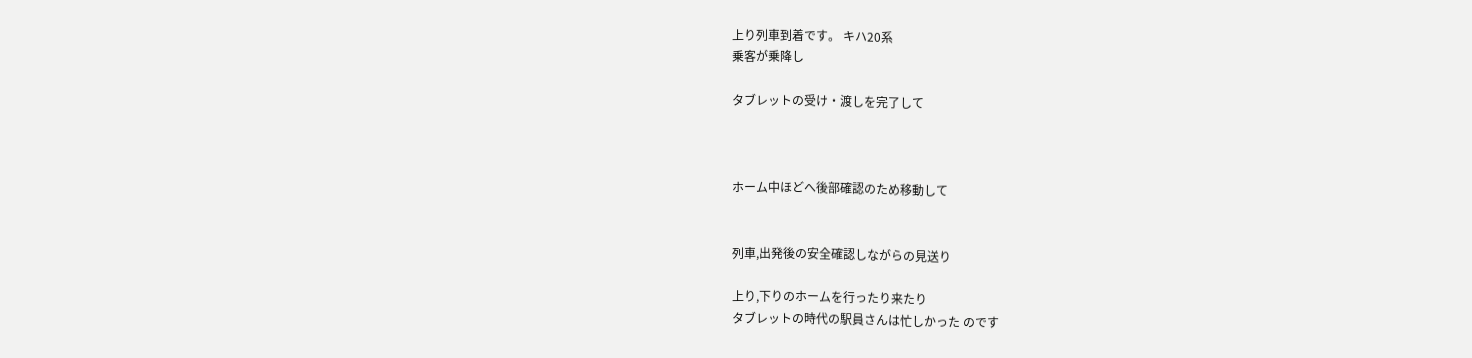上り列車到着です。 キハ20系
乗客が乗降し

タブレットの受け・渡しを完了して



ホーム中ほどへ後部確認のため移動して


列車,出発後の安全確認しながらの見送り

上り,下りのホームを行ったり来たり
タブレットの時代の駅員さんは忙しかった のです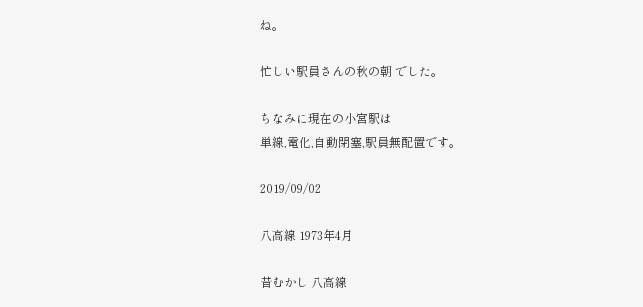ね。

忙しい駅員さんの秋の朝 でした。

ちなみに現在の小宮駅は
単線,電化,自動閉塞,駅員無配置です。

2019/09/02

八高線 1973年4月

昔むかし 八高線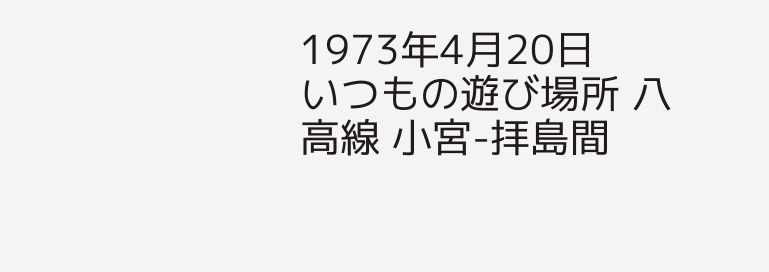1973年4月20日
いつもの遊び場所 八高線 小宮-拝島間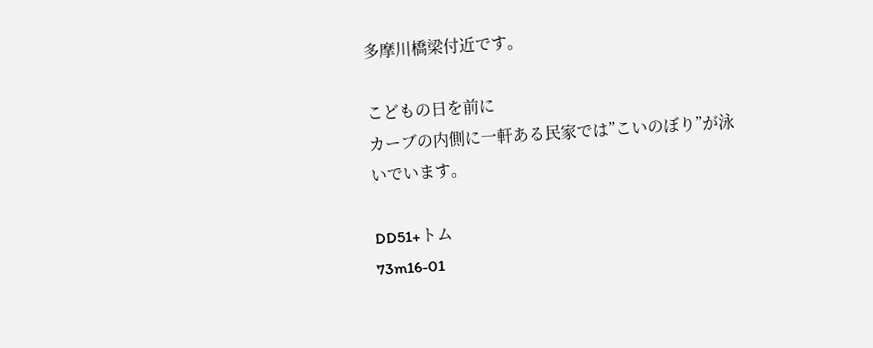多摩川橋梁付近です。

こどもの日を前に
カーブの内側に一軒ある民家では”こいのぼり”が泳いでいます。

DD51+トム
73m16-01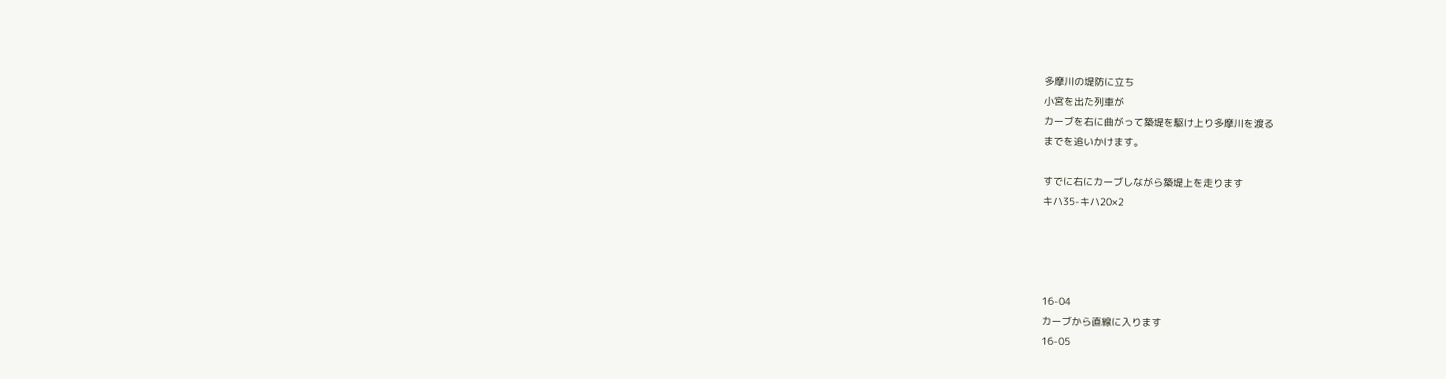多摩川の堤防に立ち
小宮を出た列車が
カーブを右に曲がって築堤を駆け上り多摩川を渡る
までを追いかけます。

すでに右にカーブしながら築堤上を走ります
キハ35-キハ20×2




16-04
カーブから直線に入ります
16-05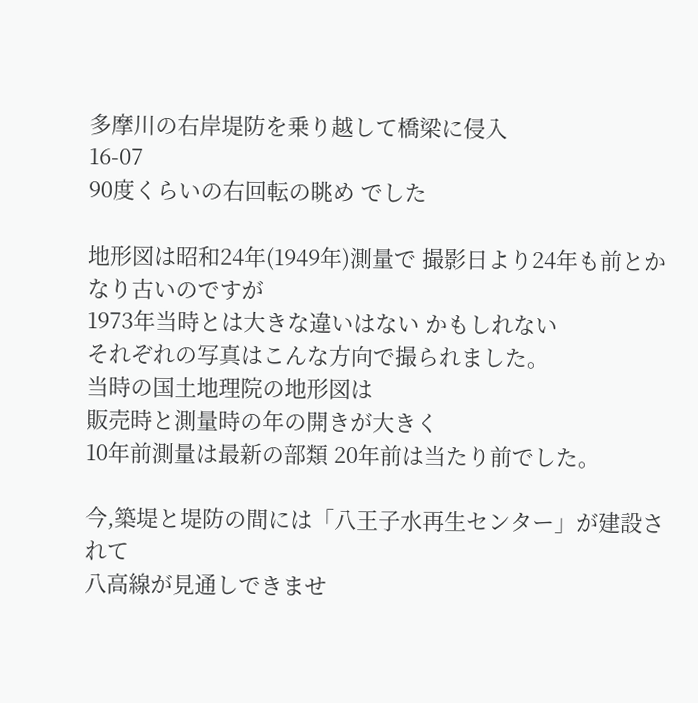多摩川の右岸堤防を乗り越して橋梁に侵入
16-07
90度くらいの右回転の眺め でした

地形図は昭和24年(1949年)測量で 撮影日より24年も前とかなり古いのですが
1973年当時とは大きな違いはない かもしれない
それぞれの写真はこんな方向で撮られました。
当時の国土地理院の地形図は
販売時と測量時の年の開きが大きく
10年前測量は最新の部類 20年前は当たり前でした。

今,築堤と堤防の間には「八王子水再生センター」が建設されて
八高線が見通しできませ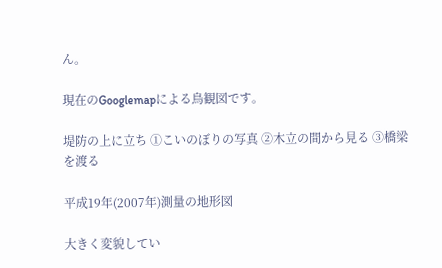ん。

現在のGooglemapによる鳥観図です。

堤防の上に立ち ①こいのぼりの写真 ②木立の間から見る ③橋梁を渡る

平成19年(2007年)測量の地形図

大きく変貌してい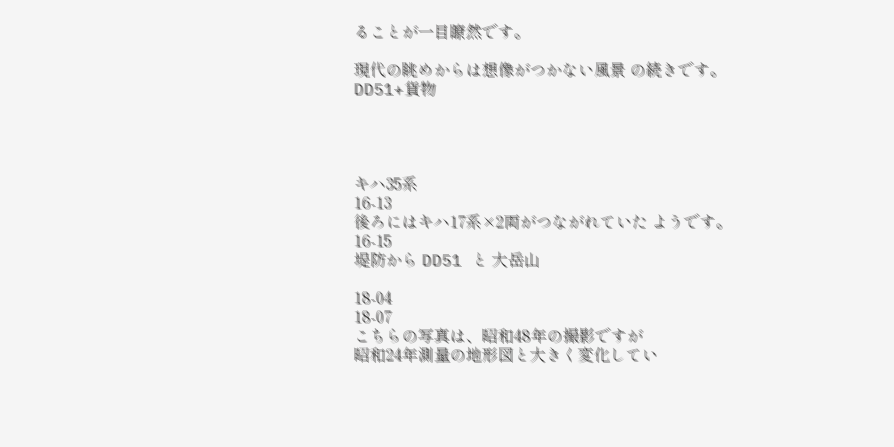ることが一目瞭然です。

現代の眺めからは想像がつかない風景 の続きです。
DD51+貨物




キハ35系
16-13
後ろにはキハ17系×2両がつながれていた ようです。
16-15
堤防から DD51 と 大岳山

18-04
18-07
こちらの写真は、昭和48年の撮影ですが
昭和24年測量の地形図と大きく変化してい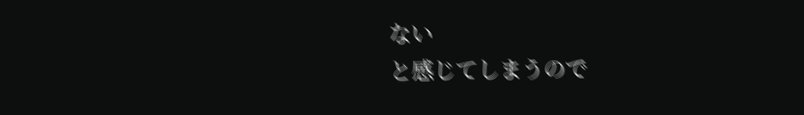ない
と感じてしまうので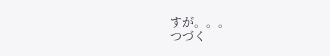すが。。。
つづく